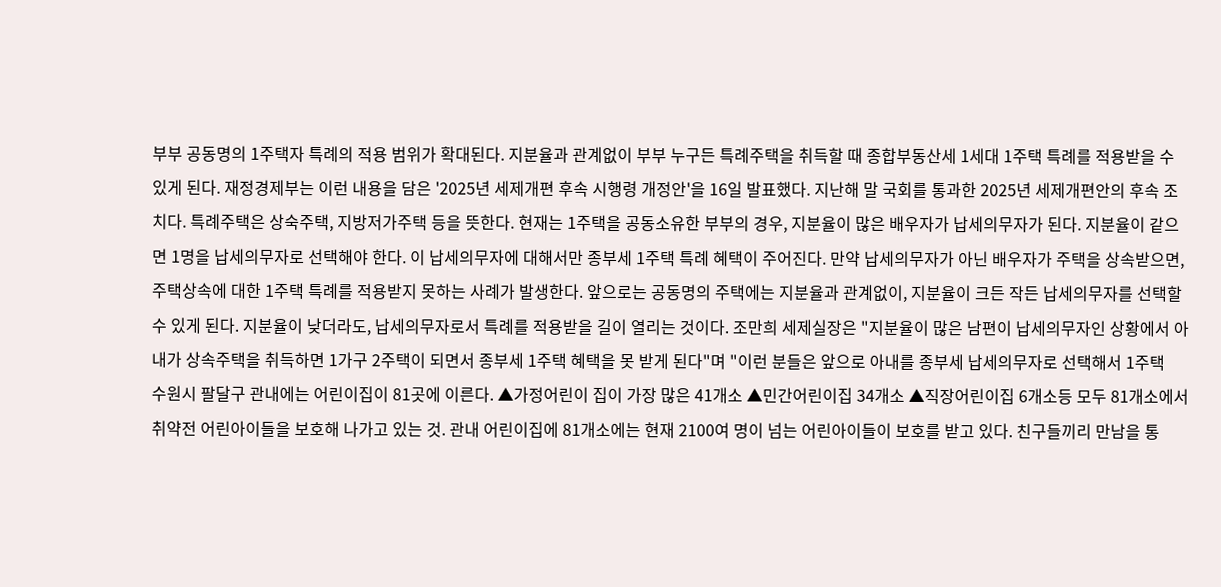부부 공동명의 1주택자 특례의 적용 범위가 확대된다. 지분율과 관계없이 부부 누구든 특례주택을 취득할 때 종합부동산세 1세대 1주택 특례를 적용받을 수 있게 된다. 재정경제부는 이런 내용을 담은 '2025년 세제개편 후속 시행령 개정안'을 16일 발표했다. 지난해 말 국회를 통과한 2025년 세제개편안의 후속 조치다. 특례주택은 상숙주택, 지방저가주택 등을 뜻한다. 현재는 1주택을 공동소유한 부부의 경우, 지분율이 많은 배우자가 납세의무자가 된다. 지분율이 같으면 1명을 납세의무자로 선택해야 한다. 이 납세의무자에 대해서만 종부세 1주택 특례 혜택이 주어진다. 만약 납세의무자가 아닌 배우자가 주택을 상속받으면, 주택상속에 대한 1주택 특례를 적용받지 못하는 사례가 발생한다. 앞으로는 공동명의 주택에는 지분율과 관계없이, 지분율이 크든 작든 납세의무자를 선택할 수 있게 된다. 지분율이 낮더라도, 납세의무자로서 특례를 적용받을 길이 열리는 것이다. 조만희 세제실장은 "지분율이 많은 남편이 납세의무자인 상황에서 아내가 상속주택을 취득하면 1가구 2주택이 되면서 종부세 1주택 혜택을 못 받게 된다"며 "이런 분들은 앞으로 아내를 종부세 납세의무자로 선택해서 1주택
수원시 팔달구 관내에는 어린이집이 81곳에 이른다. ▲가정어린이 집이 가장 많은 41개소 ▲민간어린이집 34개소 ▲직장어린이집 6개소등 모두 81개소에서 취약전 어린아이들을 보호해 나가고 있는 것. 관내 어린이집에 81개소에는 현재 2100여 명이 넘는 어린아이들이 보호를 받고 있다. 친구들끼리 만남을 통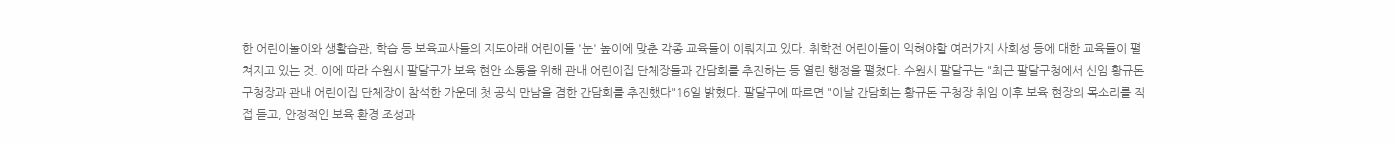한 어린이놀이와 생활습관, 학습 등 보육교사들의 지도아래 어린이들 '눈' 높이에 맞춘 각종 교육들이 이뤄지고 있다. 취학전 어린이들이 익혀야할 여러가지 사회성 등에 대한 교육들이 펼쳐지고 있는 것. 이에 따라 수원시 팔달구가 보육 현안 소통을 위해 관내 어린이집 단체장들과 간담회를 추진하는 등 열린 행정을 펼쳤다. 수원시 팔달구는 "최근 팔달구청에서 신임 황규돈 구청장과 관내 어린이집 단체장이 참석한 가운데 첫 공식 만남을 겸한 간담회를 추진했다"16일 밝혔다. 팔달구에 따르면 "이날 간담회는 황규돈 구청장 취임 이후 보육 현장의 목소리를 직접 듣고, 안정적인 보육 환경 조성과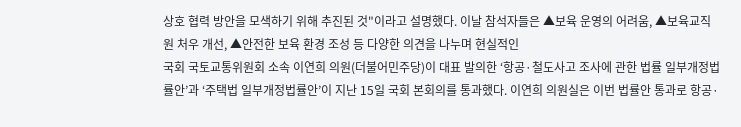상호 협력 방안을 모색하기 위해 추진된 것"이라고 설명했다. 이날 참석자들은 ▲보육 운영의 어려움, ▲보육교직원 처우 개선, ▲안전한 보육 환경 조성 등 다양한 의견을 나누며 현실적인
국회 국토교통위원회 소속 이연희 의원(더불어민주당)이 대표 발의한 ‘항공·철도사고 조사에 관한 법률 일부개정법률안’과 ‘주택법 일부개정법률안’이 지난 15일 국회 본회의를 통과했다. 이연희 의원실은 이번 법률안 통과로 항공·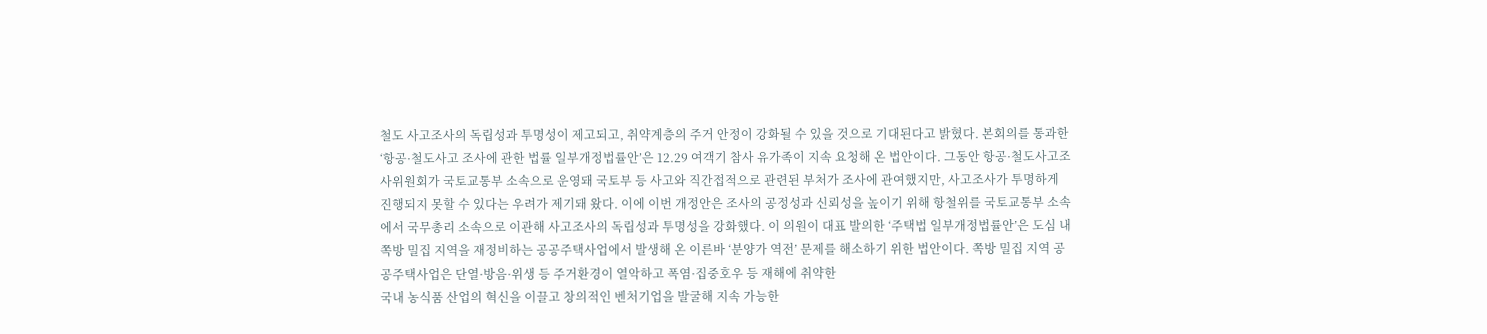철도 사고조사의 독립성과 투명성이 제고되고, 취약계층의 주거 안정이 강화될 수 있을 것으로 기대된다고 밝혔다. 본회의를 통과한 ‘항공·철도사고 조사에 관한 법률 일부개정법률안’은 12.29 여객기 참사 유가족이 지속 요청해 온 법안이다. 그동안 항공·철도사고조사위원회가 국토교통부 소속으로 운영돼 국토부 등 사고와 직간접적으로 관련된 부처가 조사에 관여했지만, 사고조사가 투명하게 진행되지 못할 수 있다는 우려가 제기돼 왔다. 이에 이번 개정안은 조사의 공정성과 신뢰성을 높이기 위해 항철위를 국토교통부 소속에서 국무총리 소속으로 이관해 사고조사의 독립성과 투명성을 강화했다. 이 의원이 대표 발의한 ‘주택법 일부개정법률안’은 도심 내 쪽방 밀집 지역을 재정비하는 공공주택사업에서 발생해 온 이른바 ‘분양가 역전’ 문제를 해소하기 위한 법안이다. 쪽방 밀집 지역 공공주택사업은 단열·방음·위생 등 주거환경이 열악하고 폭염·집중호우 등 재해에 취약한
국내 농식품 산업의 혁신을 이끌고 창의적인 벤처기업을 발굴해 지속 가능한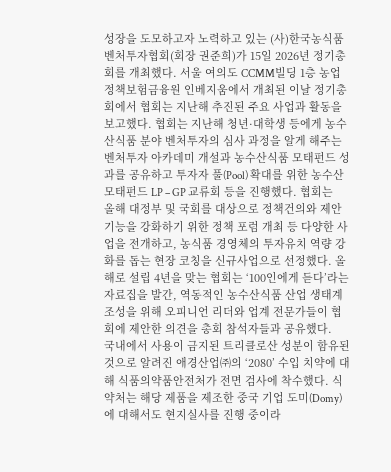성장을 도모하고자 노력하고 있는 (사)한국농식품벤처투자협회(회장 권준희)가 15일 2026년 정기총회를 개최했다. 서울 여의도 CCMM빌딩 1층 농업정책보험금융원 인베지움에서 개최된 이날 정기총회에서 협회는 지난해 추진된 주요 사업과 활동을 보고했다. 협회는 지난해 청년·대학생 등에게 농수산식품 분야 벤처투자의 심사 과정을 알게 해주는 벤처투자 아카데미 개설과 농수산식품 모태펀드 성과를 공유하고 투자자 풀(Pool) 확대를 위한 농수산 모태펀드 LP – GP 교류회 등을 진행했다. 협회는 올해 대정부 및 국회를 대상으로 정책건의와 제안 기능을 강화하기 위한 정책 포럼 개최 등 다양한 사업을 전개하고, 농식품 경영체의 투자유치 역량 강화를 돕는 현장 코칭을 신규사업으로 선정했다. 올해로 설립 4년을 맞는 협회는 ‘100인에게 듣다’라는 자료집을 발간, 역동적인 농수산식품 산업 생태계 조성을 위해 오피니언 리더와 업계 전문가들이 협회에 제안한 의견을 총회 참석자들과 공유했다.
국내에서 사용이 금지된 트리클로산 성분이 함유된 것으로 알려진 애경산업㈜의 ‘2080’ 수입 치약에 대해 식품의약품안전처가 전면 검사에 착수했다. 식약처는 해당 제품을 제조한 중국 기업 도미(Domy)에 대해서도 현지실사를 진행 중이라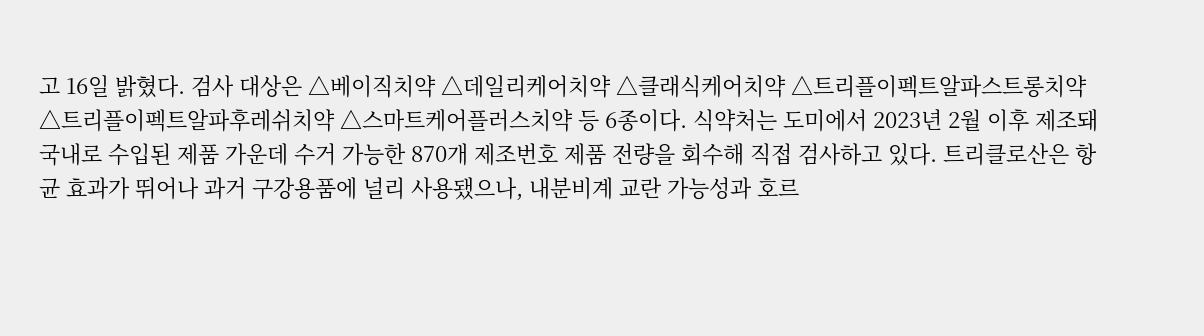고 16일 밝혔다. 검사 대상은 △베이직치약 △데일리케어치약 △클래식케어치약 △트리플이펙트알파스트롱치약 △트리플이펙트알파후레쉬치약 △스마트케어플러스치약 등 6종이다. 식약처는 도미에서 2023년 2월 이후 제조돼 국내로 수입된 제품 가운데 수거 가능한 870개 제조번호 제품 전량을 회수해 직접 검사하고 있다. 트리클로산은 항균 효과가 뛰어나 과거 구강용품에 널리 사용됐으나, 내분비계 교란 가능성과 호르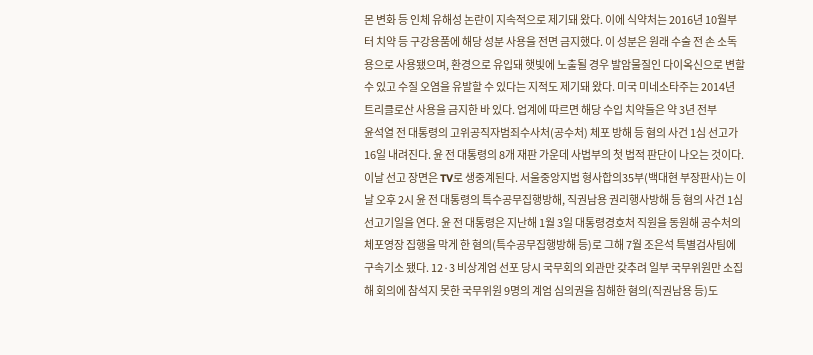몬 변화 등 인체 유해성 논란이 지속적으로 제기돼 왔다. 이에 식약처는 2016년 10월부터 치약 등 구강용품에 해당 성분 사용을 전면 금지했다. 이 성분은 원래 수술 전 손 소독용으로 사용됐으며, 환경으로 유입돼 햇빛에 노출될 경우 발암물질인 다이옥신으로 변할 수 있고 수질 오염을 유발할 수 있다는 지적도 제기돼 왔다. 미국 미네소타주는 2014년 트리클로산 사용을 금지한 바 있다. 업계에 따르면 해당 수입 치약들은 약 3년 전부
윤석열 전 대통령의 고위공직자범죄수사처(공수처) 체포 방해 등 혐의 사건 1심 선고가 16일 내려진다. 윤 전 대통령의 8개 재판 가운데 사법부의 첫 법적 판단이 나오는 것이다. 이날 선고 장면은 TV로 생중계된다. 서울중앙지법 형사합의35부(백대현 부장판사)는 이날 오후 2시 윤 전 대통령의 특수공무집행방해, 직권남용 권리행사방해 등 혐의 사건 1심 선고기일을 연다. 윤 전 대통령은 지난해 1월 3일 대통령경호처 직원을 동원해 공수처의 체포영장 집행을 막게 한 혐의(특수공무집행방해 등)로 그해 7월 조은석 특별검사팀에 구속기소 됐다. 12·3 비상계엄 선포 당시 국무회의 외관만 갖추려 일부 국무위원만 소집해 회의에 참석지 못한 국무위원 9명의 계엄 심의권을 침해한 혐의(직권남용 등)도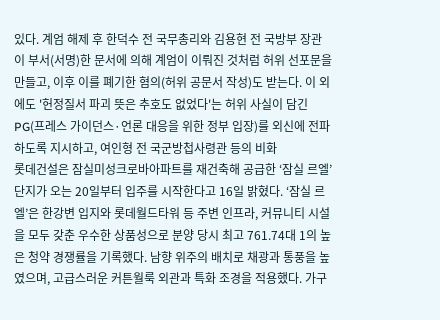있다. 계엄 해제 후 한덕수 전 국무총리와 김용현 전 국방부 장관이 부서(서명)한 문서에 의해 계엄이 이뤄진 것처럼 허위 선포문을 만들고, 이후 이를 폐기한 혐의(허위 공문서 작성)도 받는다. 이 외에도 '헌정질서 파괴 뜻은 추호도 없었다'는 허위 사실이 담긴 PG(프레스 가이던스·언론 대응을 위한 정부 입장)를 외신에 전파하도록 지시하고, 여인형 전 국군방첩사령관 등의 비화
롯데건설은 잠실미성크로바아파트를 재건축해 공급한 ‘잠실 르엘’ 단지가 오는 20일부터 입주를 시작한다고 16일 밝혔다. ‘잠실 르엘’은 한강변 입지와 롯데월드타워 등 주변 인프라, 커뮤니티 시설을 모두 갖춘 우수한 상품성으로 분양 당시 최고 761.74대 1의 높은 청약 경쟁률을 기록했다. 남향 위주의 배치로 채광과 통풍을 높였으며, 고급스러운 커튼월룩 외관과 특화 조경을 적용했다. 가구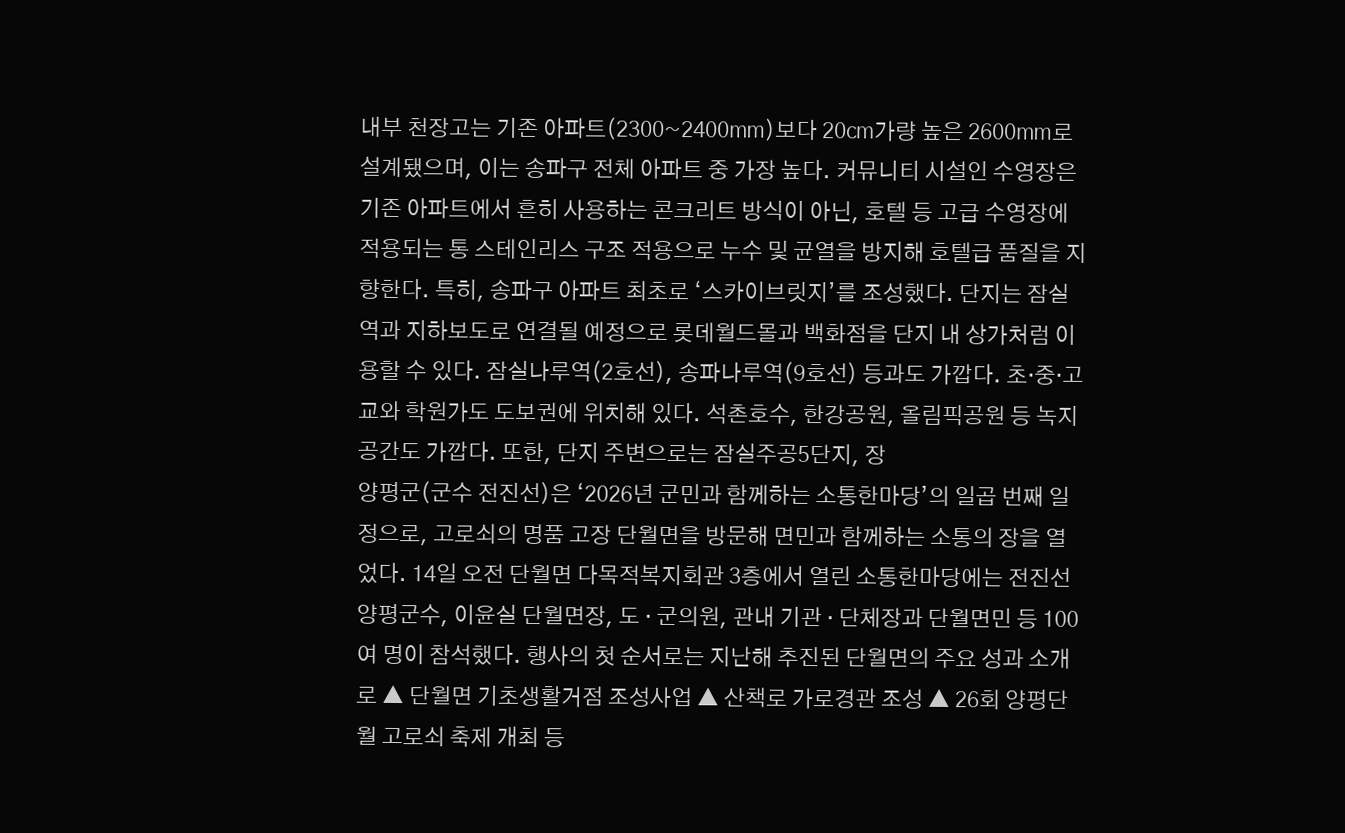내부 천장고는 기존 아파트(2300~2400㎜)보다 20㎝가량 높은 2600㎜로 설계됐으며, 이는 송파구 전체 아파트 중 가장 높다. 커뮤니티 시설인 수영장은 기존 아파트에서 흔히 사용하는 콘크리트 방식이 아닌, 호텔 등 고급 수영장에 적용되는 통 스테인리스 구조 적용으로 누수 및 균열을 방지해 호텔급 품질을 지향한다. 특히, 송파구 아파트 최초로 ‘스카이브릿지’를 조성했다. 단지는 잠실역과 지하보도로 연결될 예정으로 롯데월드몰과 백화점을 단지 내 상가처럼 이용할 수 있다. 잠실나루역(2호선), 송파나루역(9호선) 등과도 가깝다. 초·중·고교와 학원가도 도보권에 위치해 있다. 석촌호수, 한강공원, 올림픽공원 등 녹지 공간도 가깝다. 또한, 단지 주변으로는 잠실주공5단지, 장
양평군(군수 전진선)은 ‘2026년 군민과 함께하는 소통한마당’의 일곱 번째 일정으로, 고로쇠의 명품 고장 단월면을 방문해 면민과 함께하는 소통의 장을 열었다. 14일 오전 단월면 다목적복지회관 3층에서 열린 소통한마당에는 전진선 양평군수, 이윤실 단월면장, 도 · 군의원, 관내 기관 · 단체장과 단월면민 등 100여 명이 참석했다. 행사의 첫 순서로는 지난해 추진된 단월면의 주요 성과 소개로 ▲ 단월면 기초생활거점 조성사업 ▲ 산책로 가로경관 조성 ▲ 26회 양평단월 고로쇠 축제 개최 등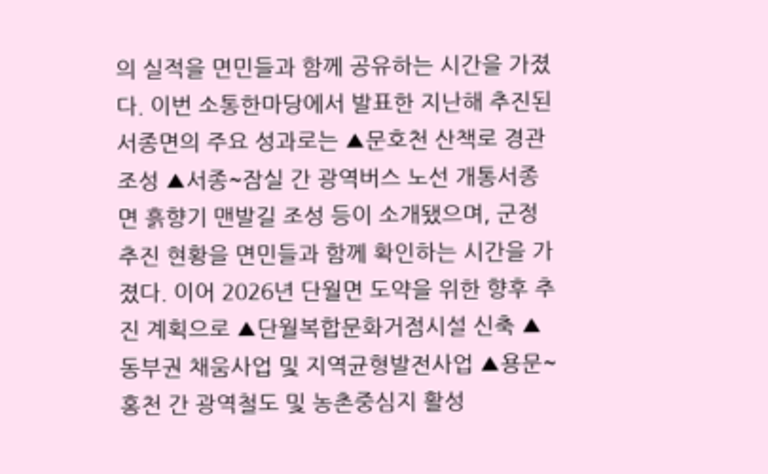의 실적을 면민들과 함께 공유하는 시간을 가졌다. 이번 소통한마당에서 발표한 지난해 추진된 서종면의 주요 성과로는 ▲문호천 산책로 경관 조성 ▲서종~잠실 간 광역버스 노선 개통서종면 흙향기 맨발길 조성 등이 소개됐으며, 군정 추진 현황을 면민들과 함께 확인하는 시간을 가졌다. 이어 2026년 단월면 도약을 위한 향후 추진 계획으로 ▲단월복합문화거점시설 신축 ▲동부권 채움사업 및 지역균형발전사업 ▲용문~홍천 간 광역철도 및 농촌중심지 활성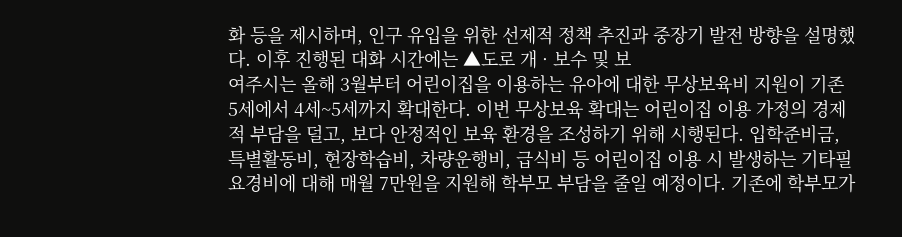화 등을 제시하며, 인구 유입을 위한 선제적 정책 추진과 중장기 발전 방향을 설명했다. 이후 진행된 대화 시간에는 ▲도로 개 · 보수 및 보
여주시는 올해 3월부터 어린이집을 이용하는 유아에 대한 무상보육비 지원이 기존 5세에서 4세~5세까지 확대한다. 이번 무상보육 확대는 어린이집 이용 가정의 경제적 부담을 덜고, 보다 안정적인 보육 환경을 조성하기 위해 시행된다. 입학준비금, 특별활동비, 현장학습비, 차량운행비, 급식비 등 어린이집 이용 시 발생하는 기타필요경비에 대해 매월 7만원을 지원해 학부모 부담을 줄일 예정이다. 기존에 학부모가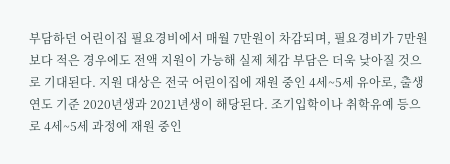부담하던 어린이집 필요경비에서 매월 7만원이 차감되며, 필요경비가 7만원보다 적은 경우에도 전액 지원이 가능해 실제 체감 부담은 더욱 낮아질 것으로 기대된다. 지원 대상은 전국 어린이집에 재원 중인 4세~5세 유아로, 출생연도 기준 2020년생과 2021년생이 해당된다. 조기입학이나 취학유예 등으로 4세~5세 과정에 재원 중인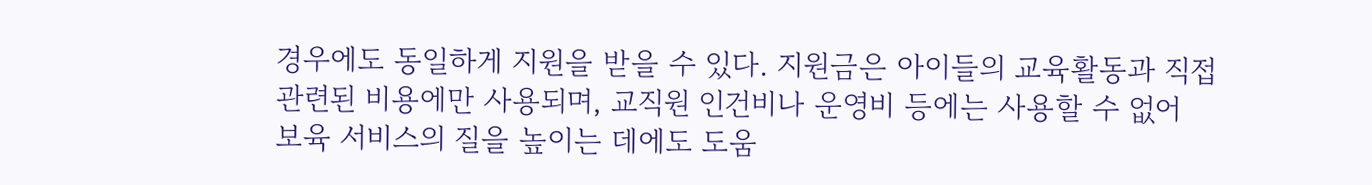경우에도 동일하게 지원을 받을 수 있다. 지원금은 아이들의 교육활동과 직접 관련된 비용에만 사용되며, 교직원 인건비나 운영비 등에는 사용할 수 없어 보육 서비스의 질을 높이는 데에도 도움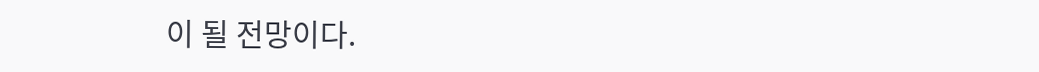이 될 전망이다.